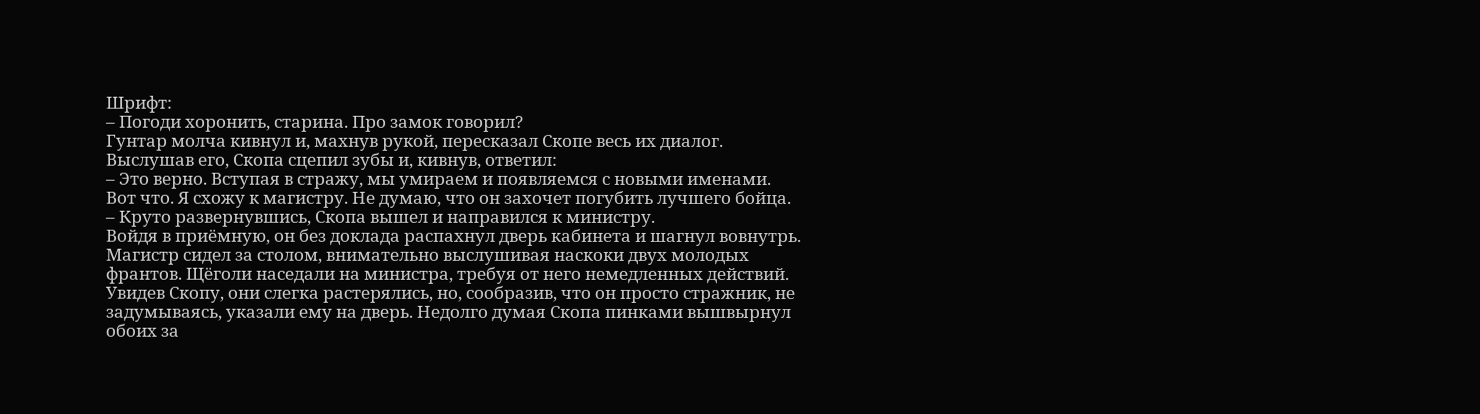Шрифт:
– Погоди хоронить, старина. Про замок говорил?
Гунтар молча кивнул и, махнув рукой, пересказал Скопе весь их диалог. Выслушав его, Скопа сцепил зубы и, кивнув, ответил:
– Это верно. Вступая в стражу, мы умираем и появляемся с новыми именами. Вот что. Я схожу к магистру. Не думаю, что он захочет погубить лучшего бойца. – Круто развернувшись, Скопа вышел и направился к министру.
Войдя в приёмную, он без доклада распахнул дверь кабинета и шагнул вовнутрь. Магистр сидел за столом, внимательно выслушивая наскоки двух молодых франтов. Щёголи наседали на министра, требуя от него немедленных действий.
Увидев Скопу, они слегка растерялись, но, сообразив, что он просто стражник, не задумываясь, указали ему на дверь. Недолго думая Скопа пинками вышвырнул обоих за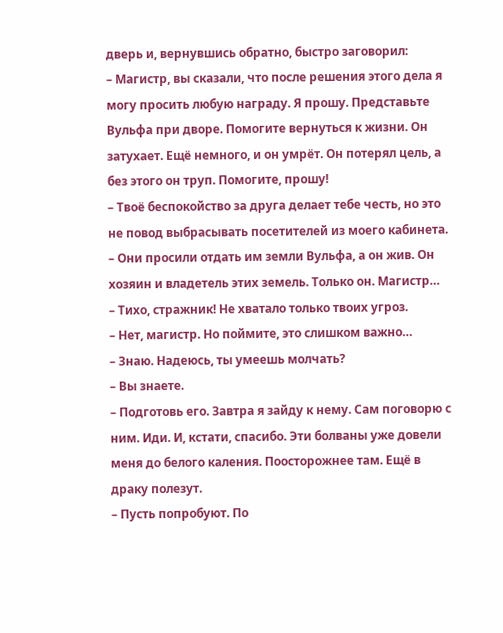дверь и, вернувшись обратно, быстро заговорил:
– Магистр, вы сказали, что после решения этого дела я могу просить любую награду. Я прошу. Представьте Вульфа при дворе. Помогите вернуться к жизни. Он затухает. Ещё немного, и он умрёт. Он потерял цель, а без этого он труп. Помогите, прошу!
– Твоё беспокойство за друга делает тебе честь, но это не повод выбрасывать посетителей из моего кабинета.
– Они просили отдать им земли Вульфа, а он жив. Он хозяин и владетель этих земель. Только он. Магистр…
– Тихо, стражник! Не хватало только твоих угроз.
– Нет, магистр. Но поймите, это слишком важно…
– Знаю. Надеюсь, ты умеешь молчать?
– Вы знаете.
– Подготовь его. Завтра я зайду к нему. Сам поговорю с ним. Иди. И, кстати, спасибо. Эти болваны уже довели меня до белого каления. Поосторожнее там. Ещё в драку полезут.
– Пусть попробуют. По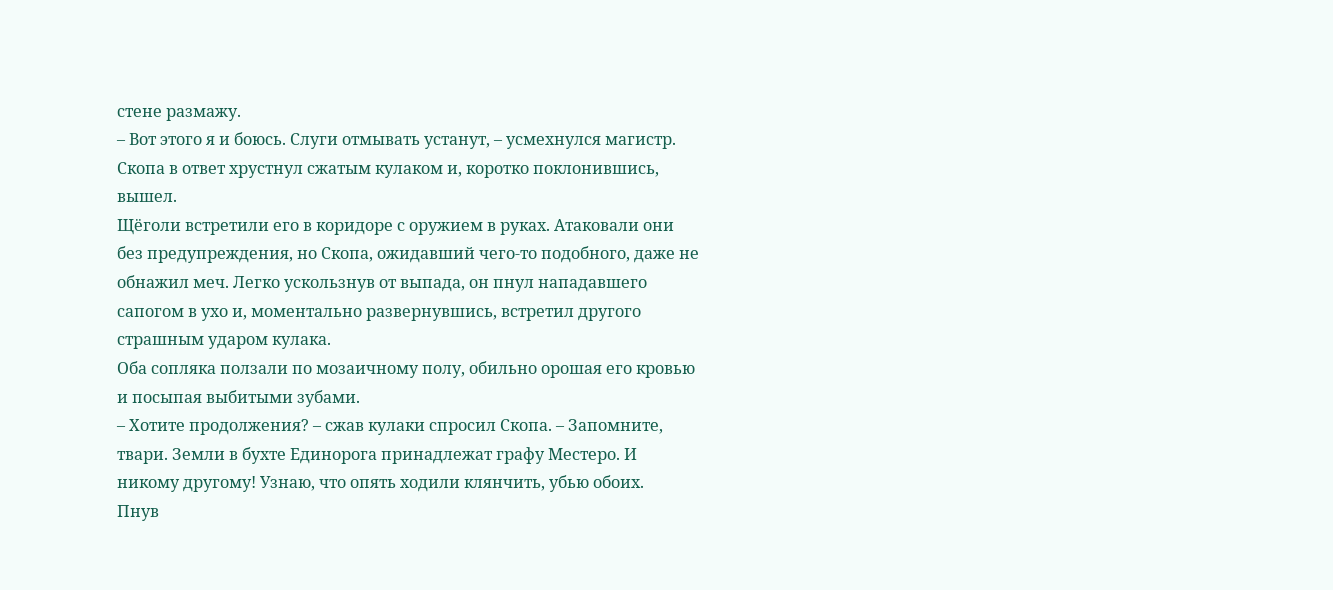стене размажу.
– Вот этого я и боюсь. Слуги отмывать устанут, – усмехнулся магистр.
Скопа в ответ хрустнул сжатым кулаком и, коротко поклонившись, вышел.
Щёголи встретили его в коридоре с оружием в руках. Атаковали они без предупреждения, но Скопа, ожидавший чего-то подобного, даже не обнажил меч. Легко ускользнув от выпада, он пнул нападавшего сапогом в ухо и, моментально развернувшись, встретил другого страшным ударом кулака.
Оба сопляка ползали по мозаичному полу, обильно орошая его кровью и посыпая выбитыми зубами.
– Хотите продолжения? – сжав кулаки спросил Скопа. – Запомните, твари. Земли в бухте Единорога принадлежат графу Местеро. И никому другому! Узнаю, что опять ходили клянчить, убью обоих.
Пнув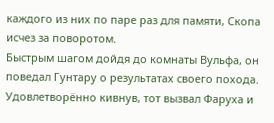каждого из них по паре раз для памяти, Скопа исчез за поворотом.
Быстрым шагом дойдя до комнаты Вульфа, он поведал Гунтару о результатах своего похода. Удовлетворённо кивнув, тот вызвал Фаруха и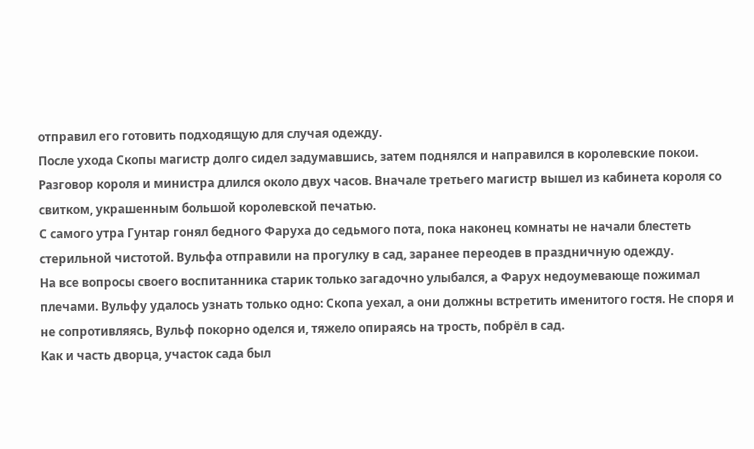отправил его готовить подходящую для случая одежду.
После ухода Скопы магистр долго сидел задумавшись, затем поднялся и направился в королевские покои. Разговор короля и министра длился около двух часов. Вначале третьего магистр вышел из кабинета короля со свитком, украшенным большой королевской печатью.
С самого утра Гунтар гонял бедного Фаруха до седьмого пота, пока наконец комнаты не начали блестеть стерильной чистотой. Вульфа отправили на прогулку в сад, заранее переодев в праздничную одежду.
На все вопросы своего воспитанника старик только загадочно улыбался, а Фарух недоумевающе пожимал плечами. Вульфу удалось узнать только одно: Скопа уехал, а они должны встретить именитого гостя. Не споря и не сопротивляясь, Вульф покорно оделся и, тяжело опираясь на трость, побрёл в сад.
Как и часть дворца, участок сада был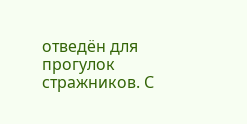отведён для прогулок стражников. С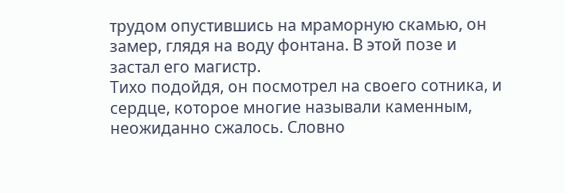трудом опустившись на мраморную скамью, он замер, глядя на воду фонтана. В этой позе и застал его магистр.
Тихо подойдя, он посмотрел на своего сотника, и сердце, которое многие называли каменным, неожиданно сжалось. Словно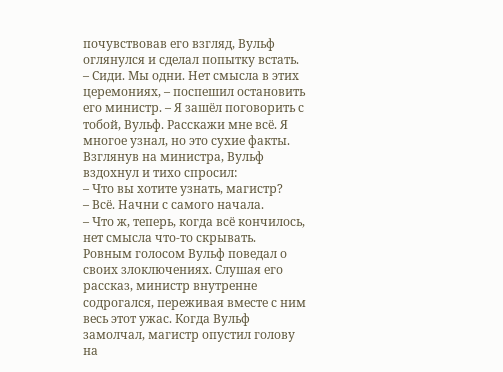почувствовав его взгляд, Вульф оглянулся и сделал попытку встать.
– Сиди. Мы одни. Нет смысла в этих церемониях, – поспешил остановить его министр. – Я зашёл поговорить с тобой, Вульф. Расскажи мне всё. Я многое узнал, но это сухие факты.
Взглянув на министра, Вульф вздохнул и тихо спросил:
– Что вы хотите узнать, магистр?
– Всё. Начни с самого начала.
– Что ж, теперь, когда всё кончилось, нет смысла что-то скрывать.
Ровным голосом Вульф поведал о своих злоключениях. Слушая его рассказ, министр внутренне содрогался, переживая вместе с ним весь этот ужас. Когда Вульф замолчал, магистр опустил голову на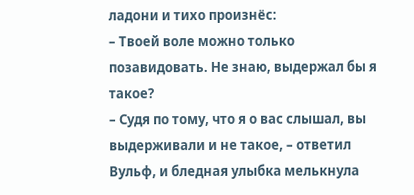ладони и тихо произнёс:
– Твоей воле можно только позавидовать. Не знаю, выдержал бы я такое?
– Судя по тому, что я о вас слышал, вы выдерживали и не такое, – ответил Вульф, и бледная улыбка мелькнула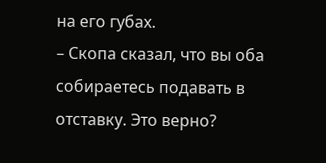на его губах.
– Скопа сказал, что вы оба собираетесь подавать в отставку. Это верно?